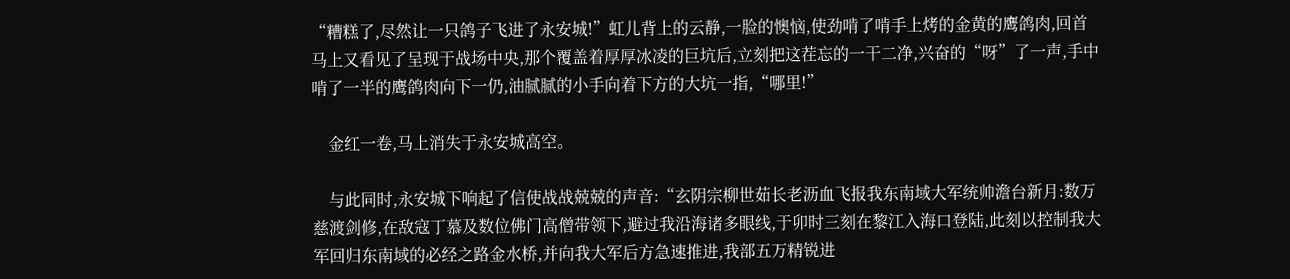“糟糕了,尽然让一只鸽子飞进了永安城!”虹儿背上的云静,一脸的懊恼,使劲啃了啃手上烤的金黄的鹰鸽肉,回首马上又看见了呈现于战场中央,那个覆盖着厚厚冰凌的巨坑后,立刻把这茬忘的一干二净,兴奋的“呀”了一声,手中啃了一半的鹰鸽肉向下一仍,油腻腻的小手向着下方的大坑一指,“哪里!”

    金红一卷,马上消失于永安城高空。

    与此同时,永安城下响起了信使战战兢兢的声音:“玄阴宗柳世茹长老沥血飞报我东南域大军统帅澹台新月:数万慈渡剑修,在敌寇丁慕及数位佛门高僧带领下,避过我沿海诸多眼线,于卯时三刻在黎江入海口登陆,此刻以控制我大军回归东南域的必经之路金水桥,并向我大军后方急速推进,我部五万精锐进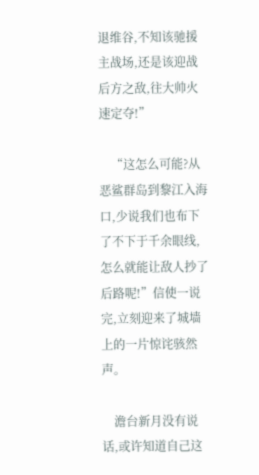退维谷,不知该驰援主战场,还是该迎战后方之敌,往大帅火速定夺!”

    “这怎么可能?从恶鲨群岛到黎江入海口,少说我们也布下了不下于千余眼线,怎么就能让敌人抄了后路呢!”信使一说完,立刻迎来了城墙上的一片惊诧骇然声。

    澹台新月没有说话,或许知道自己这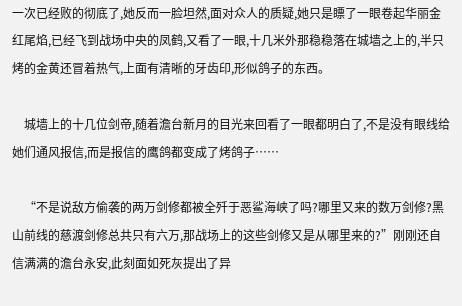一次已经败的彻底了,她反而一脸坦然,面对众人的质疑,她只是瞟了一眼卷起华丽金红尾焰,已经飞到战场中央的凤鹤,又看了一眼,十几米外那稳稳落在城墙之上的,半只烤的金黄还冒着热气,上面有清晰的牙齿印,形似鸽子的东西。

    城墙上的十几位剑帝,随着澹台新月的目光来回看了一眼都明白了,不是没有眼线给她们通风报信,而是报信的鹰鸽都变成了烤鸽子……

    “不是说敌方偷袭的两万剑修都被全歼于恶鲨海峡了吗?哪里又来的数万剑修?黑山前线的慈渡剑修总共只有六万,那战场上的这些剑修又是从哪里来的?”刚刚还自信满满的澹台永安,此刻面如死灰提出了异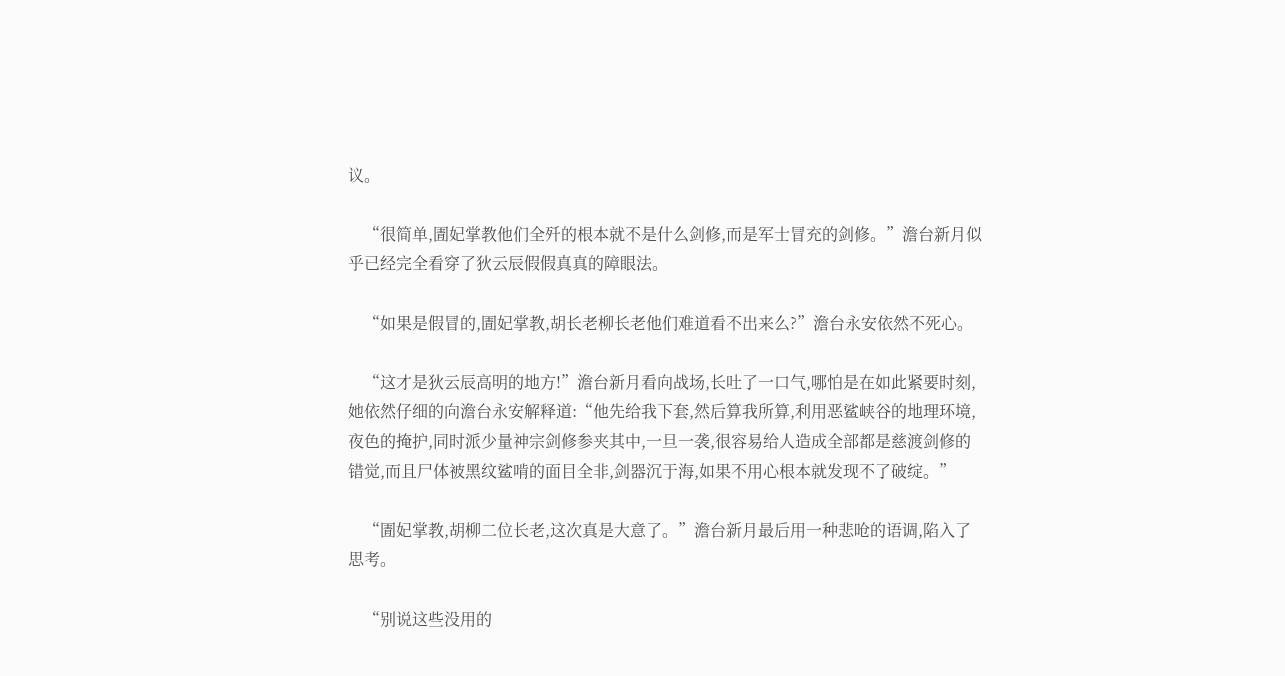议。

    “很简单,圊妃掌教他们全歼的根本就不是什么剑修,而是军士冒充的剑修。”澹台新月似乎已经完全看穿了狄云辰假假真真的障眼法。

    “如果是假冒的,圊妃掌教,胡长老柳长老他们难道看不出来么?”澹台永安依然不死心。

    “这才是狄云辰高明的地方!”澹台新月看向战场,长吐了一口气,哪怕是在如此紧要时刻,她依然仔细的向澹台永安解释道:“他先给我下套,然后算我所算,利用恶鲨峡谷的地理环境,夜色的掩护,同时派少量神宗剑修参夹其中,一旦一袭,很容易给人造成全部都是慈渡剑修的错觉,而且尸体被黑纹鲨啃的面目全非,剑器沉于海,如果不用心根本就发现不了破绽。”

    “圊妃掌教,胡柳二位长老,这次真是大意了。”澹台新月最后用一种悲呛的语调,陷入了思考。

    “别说这些没用的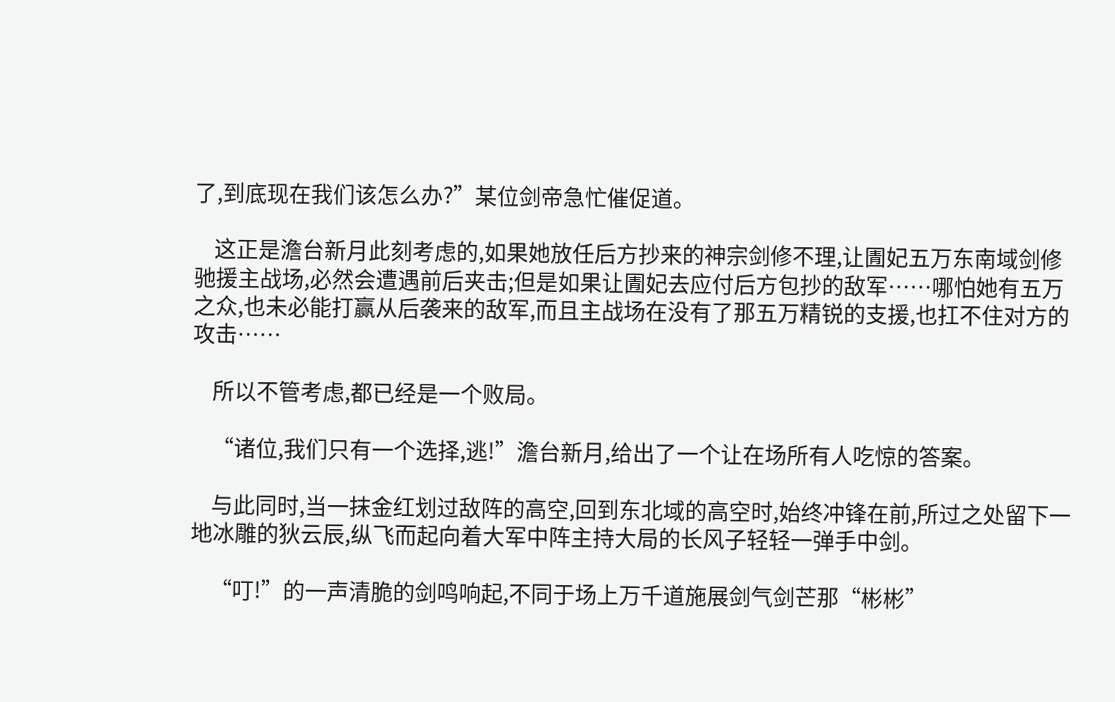了,到底现在我们该怎么办?”某位剑帝急忙催促道。

    这正是澹台新月此刻考虑的,如果她放任后方抄来的神宗剑修不理,让圊妃五万东南域剑修驰援主战场,必然会遭遇前后夹击;但是如果让圊妃去应付后方包抄的敌军……哪怕她有五万之众,也未必能打赢从后袭来的敌军,而且主战场在没有了那五万精锐的支援,也扛不住对方的攻击……

    所以不管考虑,都已经是一个败局。

    “诸位,我们只有一个选择,逃!”澹台新月,给出了一个让在场所有人吃惊的答案。

    与此同时,当一抹金红划过敌阵的高空,回到东北域的高空时,始终冲锋在前,所过之处留下一地冰雕的狄云辰,纵飞而起向着大军中阵主持大局的长风子轻轻一弹手中剑。

    “叮!”的一声清脆的剑鸣响起,不同于场上万千道施展剑气剑芒那“彬彬”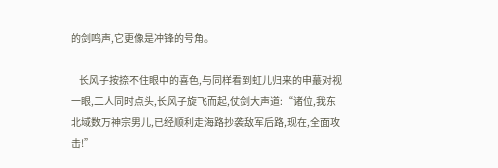的剑鸣声,它更像是冲锋的号角。

    长风子按捺不住眼中的喜色,与同样看到虹儿归来的申蕞对视一眼,二人同时点头,长风子旋飞而起,仗剑大声道:“诸位,我东北域数万神宗男儿,已经顺利走海路抄袭敌军后路,现在,全面攻击!”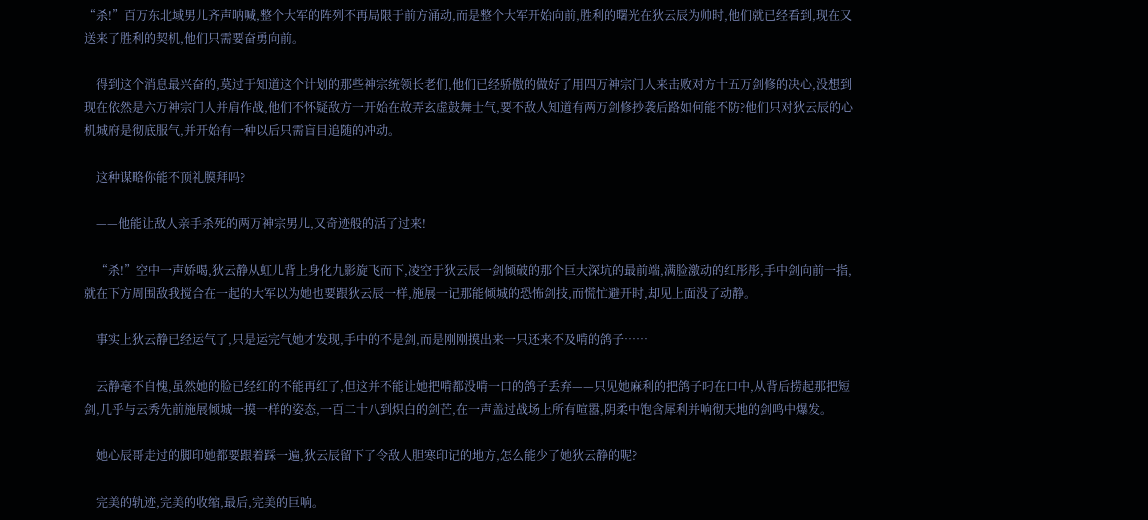“杀!”百万东北域男儿齐声呐喊,整个大军的阵列不再局限于前方涌动,而是整个大军开始向前,胜利的曙光在狄云辰为帅时,他们就已经看到,现在又送来了胜利的契机,他们只需要奋勇向前。

    得到这个消息最兴奋的,莫过于知道这个计划的那些神宗统领长老们,他们已经骄傲的做好了用四万神宗门人来击败对方十五万剑修的决心,没想到现在依然是六万神宗门人并肩作战,他们不怀疑敌方一开始在故弄玄虚鼓舞士气,要不敌人知道有两万剑修抄袭后路如何能不防?他们只对狄云辰的心机城府是彻底服气,并开始有一种以后只需盲目追随的冲动。

    这种谋略你能不顶礼膜拜吗?

    ——他能让敌人亲手杀死的两万神宗男儿,又奇迹般的活了过来!

    “杀!”空中一声娇喝,狄云静从虹儿背上身化九影旋飞而下,凌空于狄云辰一剑倾破的那个巨大深坑的最前端,满脸激动的红彤彤,手中剑向前一指,就在下方周围敌我搅合在一起的大军以为她也要跟狄云辰一样,施展一记那能倾城的恐怖剑技,而慌忙避开时,却见上面没了动静。

    事实上狄云静已经运气了,只是运完气她才发现,手中的不是剑,而是刚刚摸出来一只还来不及啃的鸽子……

    云静毫不自愧,虽然她的脸已经红的不能再红了,但这并不能让她把啃都没啃一口的鸽子丢弃——只见她麻利的把鸽子叼在口中,从背后捞起那把短剑,几乎与云秀先前施展倾城一摸一样的姿态,一百二十八到炽白的剑芒,在一声盖过战场上所有喧嚣,阴柔中饱含犀利并响彻天地的剑鸣中爆发。

    她心辰哥走过的脚印她都要跟着踩一遍,狄云辰留下了令敌人胆寒印记的地方,怎么能少了她狄云静的呢?

    完美的轨迹,完美的收缩,最后,完美的巨响。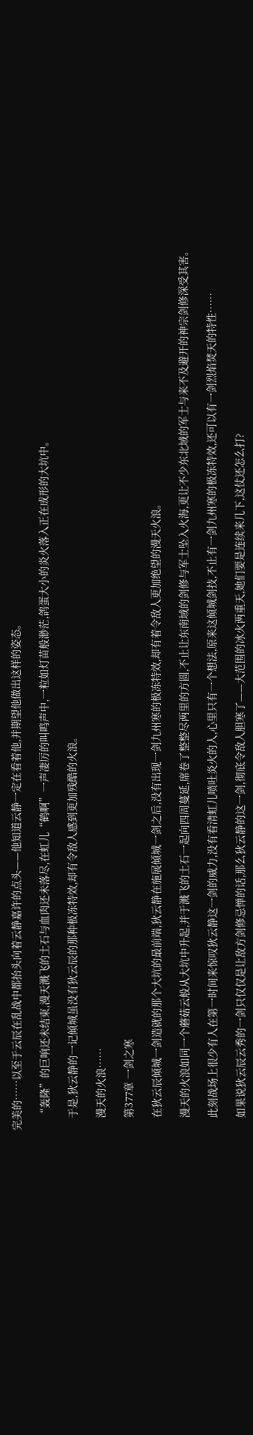完美的……以至于云辰在乱战中都抬头向着云静嘉许的点头——他知道云静一定在看着他,并期望他做出这样的姿态。

    “轰隆”的巨响还未结束,漫天溅飞的土石与血肉还未落尽,在虹儿“鹤啊”一声凄厉的叫鸣声中,一粒如灯苗般渺茫,鸽蛋大小的炎火落入正在成形的大坑中。

    于是,狄云静的一记倾城虽没有狄云辰的那种极冻特效,却有令敌人感到更加残酷的火浪。

    漫天的火浪……

    第377章 一剑之寒

    在狄云辰倾城一剑造就的那个大坑的最前端,狄云静在施展倾城一剑之后,没有出现一剑九州寒的极冻特效,却有着令敌人更加绝望的漫天火浪。

    漫天的火浪如同一个蘑菇云般从大坑中升起,并于溅飞的土石一起向四周蔓延,席卷了整整尽两里的方圆,不止让东南域的剑修与军士坠入火海,更让不少东北域的军士与来不及避开的神宗剑修深受其害。

    此刻战场上很少有人在第一时间来惊叹狄云静这一剑的威力,没有看清虹儿喷吐炎火的人,心里只有一个想法,原来这倾城剑技,不止有一剑九州寒的极冻特效,还可以有一剑烈焰焚天的特性……

    如果说狄云辰云秀的一剑只仅仅是让敌方剑修忌惮的话,那么狄云静的这一剑,彻底令敌人胆寒了——大范围的冰火两重天,她们要是连续来几下,这仗还怎么打?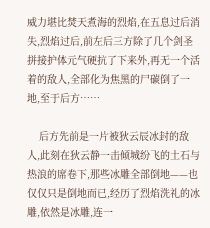威力堪比焚天煮海的烈焰,在五息过后消失,烈焰过后,前左后三方除了几个剑圣拼接护体元气硬抗了下来外,再无一个活着的敌人,全部化为焦黑的尸碳倒了一地,至于后方……

    后方先前是一片被狄云辰冰封的敌人,此刻在狄云静一击倾城纷飞的土石与热浪的席卷下,那些冰雕全部倒地——也仅仅只是倒地而已,经历了烈焰洗礼的冰雕,依然是冰雕,连一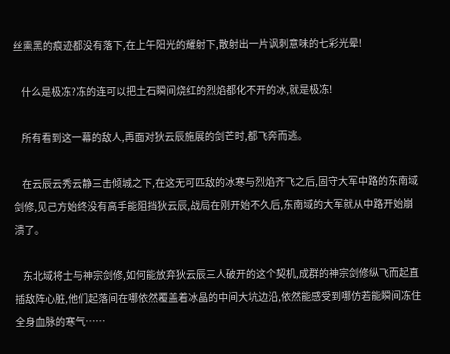丝熏黑的痕迹都没有落下,在上午阳光的耀射下,散射出一片讽刺意味的七彩光晕!

    什么是极冻?冻的连可以把土石瞬间烧红的烈焰都化不开的冰,就是极冻!

    所有看到这一幕的敌人,再面对狄云辰施展的剑芒时,都飞奔而逃。

    在云辰云秀云静三击倾城之下,在这无可匹敌的冰寒与烈焰齐飞之后,固守大军中路的东南域剑修,见己方始终没有高手能阻挡狄云辰,战局在刚开始不久后,东南域的大军就从中路开始崩溃了。

    东北域将士与神宗剑修,如何能放弃狄云辰三人破开的这个契机,成群的神宗剑修纵飞而起直插敌阵心脏,他们起落间在哪依然覆盖着冰晶的中间大坑边沿,依然能感受到哪仿若能瞬间冻住全身血脉的寒气……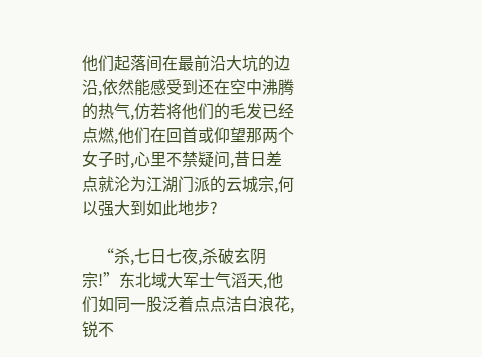他们起落间在最前沿大坑的边沿,依然能感受到还在空中沸腾的热气,仿若将他们的毛发已经点燃,他们在回首或仰望那两个女子时,心里不禁疑问,昔日差点就沦为江湖门派的云城宗,何以强大到如此地步?

    “杀,七日七夜,杀破玄阴宗!”东北域大军士气滔天,他们如同一股泛着点点洁白浪花,锐不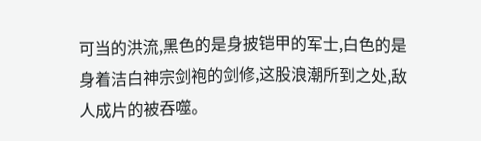可当的洪流,黑色的是身披铠甲的军士,白色的是身着洁白神宗剑袍的剑修,这股浪潮所到之处,敌人成片的被吞噬。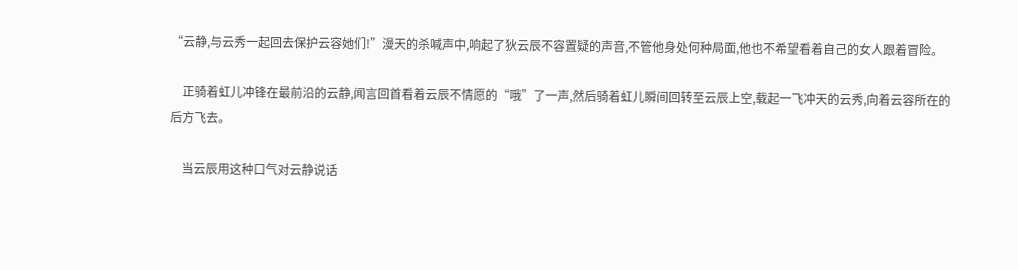“云静,与云秀一起回去保护云容她们!”漫天的杀喊声中,响起了狄云辰不容置疑的声音,不管他身处何种局面,他也不希望看着自己的女人跟着冒险。

    正骑着虹儿冲锋在最前沿的云静,闻言回首看着云辰不情愿的“哦”了一声,然后骑着虹儿瞬间回转至云辰上空,载起一飞冲天的云秀,向着云容所在的后方飞去。

    当云辰用这种口气对云静说话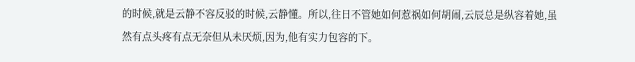的时候,就是云静不容反驳的时候,云静懂。所以,往日不管她如何惹祸如何胡闹,云辰总是纵容着她,虽然有点头疼有点无奈但从未厌烦,因为,他有实力包容的下。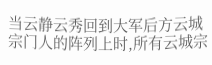当云静云秀回到大军后方云城宗门人的阵列上时,所有云城宗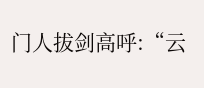门人拔剑高呼:“云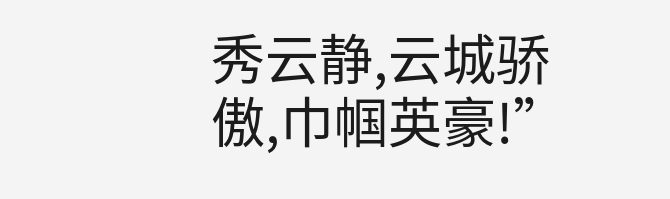秀云静,云城骄傲,巾帼英豪!”